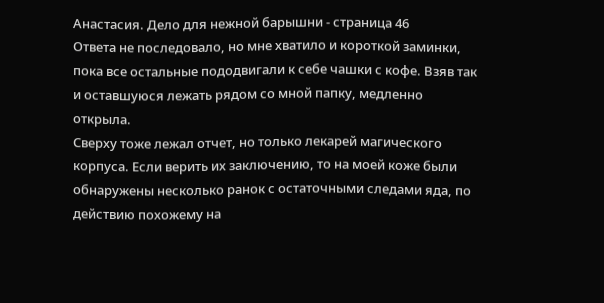Анастасия. Дело для нежной барышни - страница 46
Ответа не последовало, но мне хватило и короткой заминки, пока все остальные пододвигали к себе чашки с кофе. Взяв так и оставшуюся лежать рядом со мной папку, медленно открыла.
Сверху тоже лежал отчет, но только лекарей магического корпуса. Если верить их заключению, то на моей коже были обнаружены несколько ранок с остаточными следами яда, по действию похожему на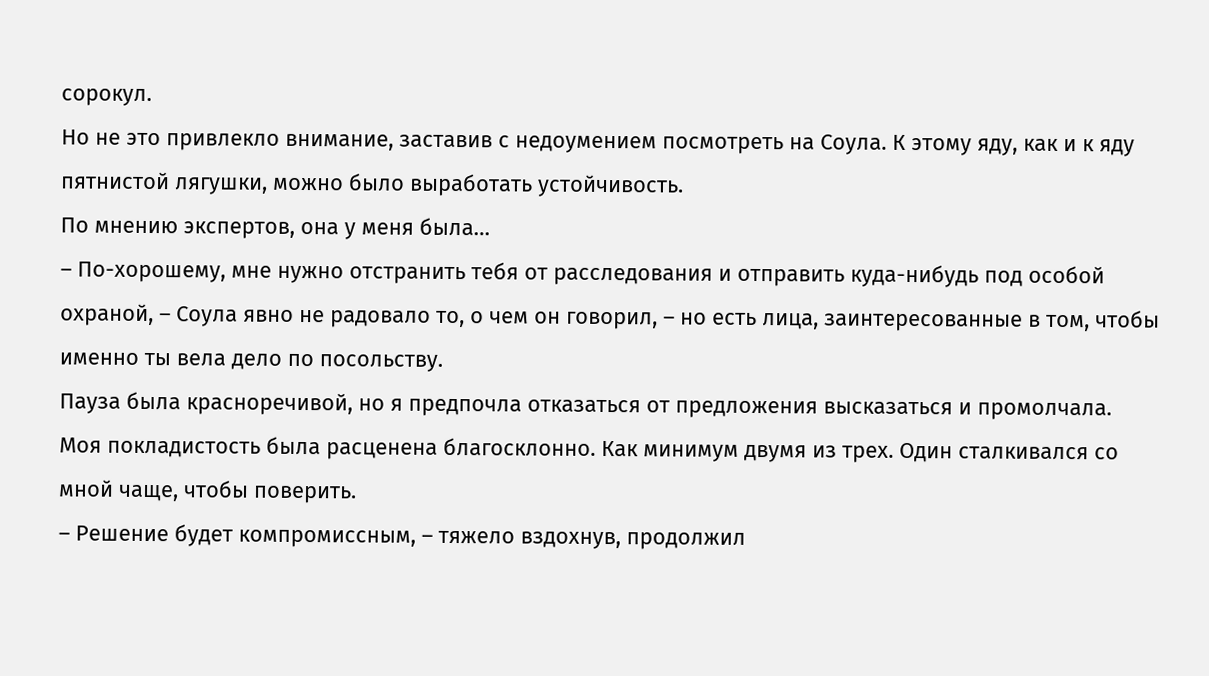сорокул.
Но не это привлекло внимание, заставив с недоумением посмотреть на Соула. К этому яду, как и к яду пятнистой лягушки, можно было выработать устойчивость.
По мнению экспертов, она у меня была…
– По-хорошему, мне нужно отстранить тебя от расследования и отправить куда-нибудь под особой охраной, – Соула явно не радовало то, о чем он говорил, – но есть лица, заинтересованные в том, чтобы именно ты вела дело по посольству.
Пауза была красноречивой, но я предпочла отказаться от предложения высказаться и промолчала.
Моя покладистость была расценена благосклонно. Как минимум двумя из трех. Один сталкивался со мной чаще, чтобы поверить.
– Решение будет компромиссным, – тяжело вздохнув, продолжил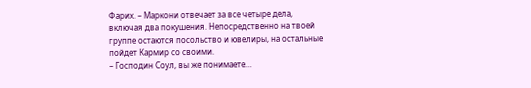Фарих. – Маркони отвечает за все четыре дела, включая два покушения. Непосредственно на твоей группе остаются посольство и ювелиры, на остальные пойдет Кармир со своими.
– Господин Соул, вы же понимаете…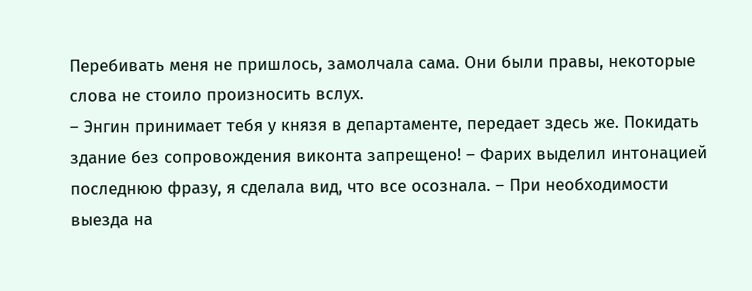Перебивать меня не пришлось, замолчала сама. Они были правы, некоторые слова не стоило произносить вслух.
– Энгин принимает тебя у князя в департаменте, передает здесь же. Покидать здание без сопровождения виконта запрещено! – Фарих выделил интонацией последнюю фразу, я сделала вид, что все осознала. – При необходимости выезда на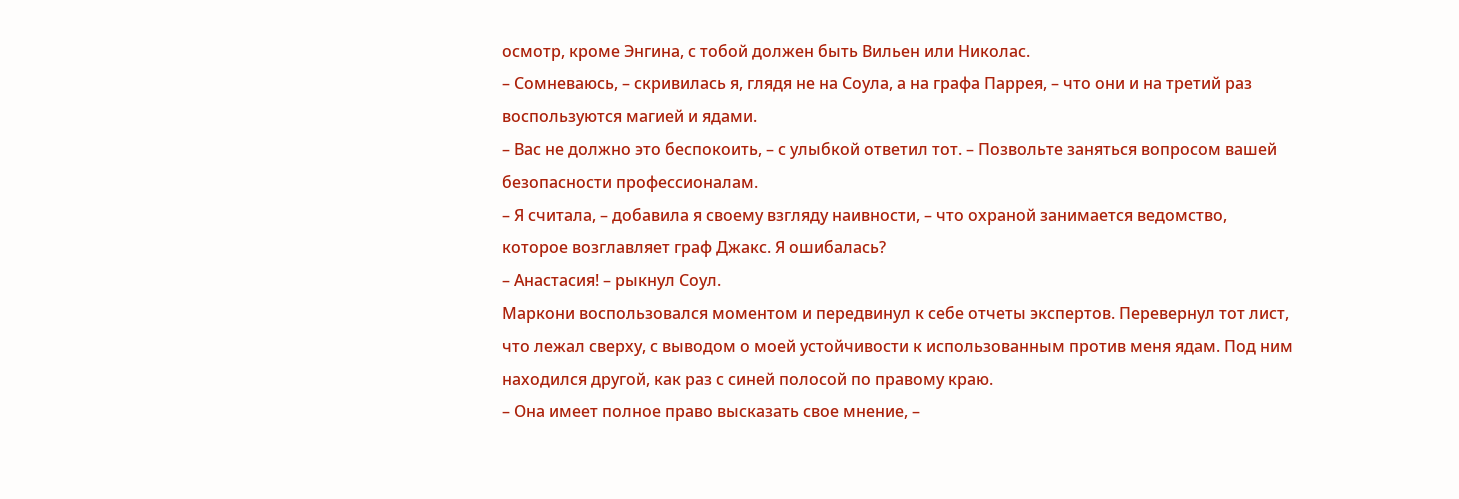осмотр, кроме Энгина, с тобой должен быть Вильен или Николас.
– Сомневаюсь, – скривилась я, глядя не на Соула, а на графа Паррея, – что они и на третий раз воспользуются магией и ядами.
– Вас не должно это беспокоить, – с улыбкой ответил тот. – Позвольте заняться вопросом вашей безопасности профессионалам.
– Я считала, – добавила я своему взгляду наивности, – что охраной занимается ведомство, которое возглавляет граф Джакс. Я ошибалась?
– Анастасия! – рыкнул Соул.
Маркони воспользовался моментом и передвинул к себе отчеты экспертов. Перевернул тот лист, что лежал сверху, с выводом о моей устойчивости к использованным против меня ядам. Под ним находился другой, как раз с синей полосой по правому краю.
– Она имеет полное право высказать свое мнение, –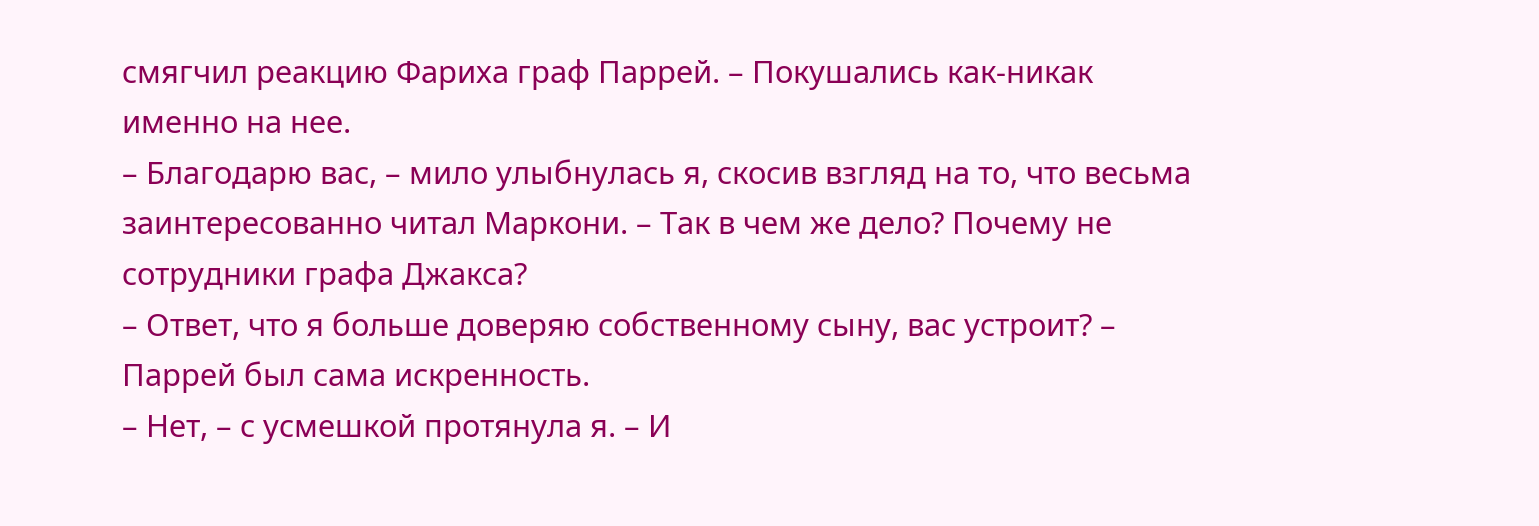смягчил реакцию Фариха граф Паррей. – Покушались как-никак именно на нее.
– Благодарю вас, – мило улыбнулась я, скосив взгляд на то, что весьма заинтересованно читал Маркони. – Так в чем же дело? Почему не сотрудники графа Джакса?
– Ответ, что я больше доверяю собственному сыну, вас устроит? – Паррей был сама искренность.
– Нет, – с усмешкой протянула я. – И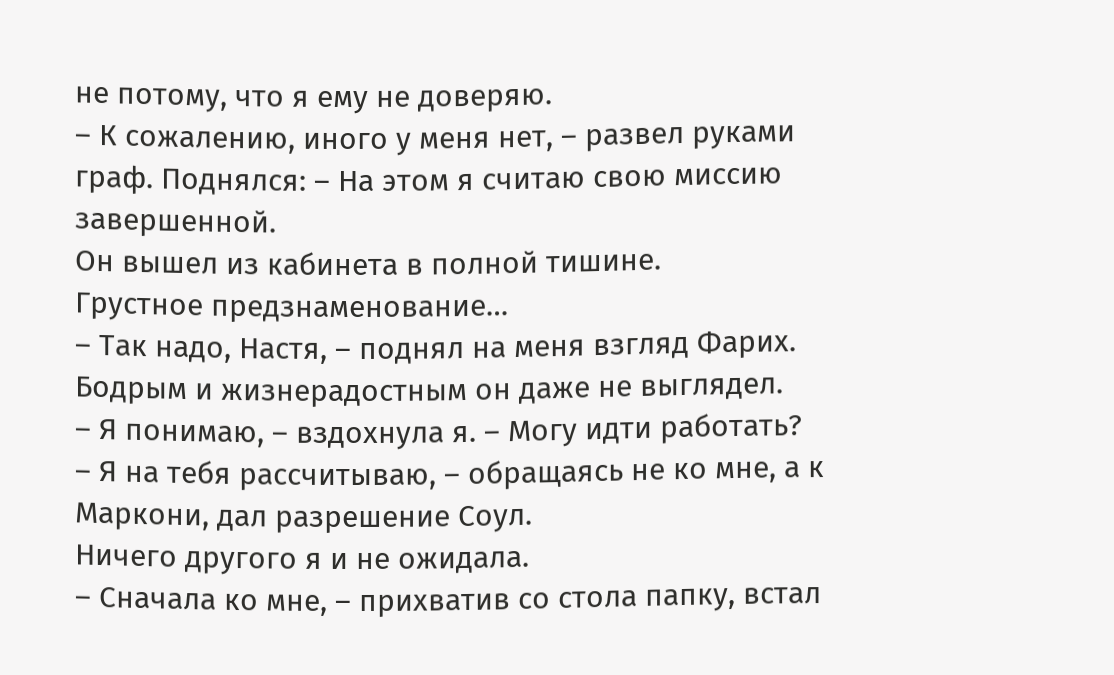не потому, что я ему не доверяю.
– К сожалению, иного у меня нет, – развел руками граф. Поднялся: – На этом я считаю свою миссию завершенной.
Он вышел из кабинета в полной тишине.
Грустное предзнаменование…
– Так надо, Настя, – поднял на меня взгляд Фарих.
Бодрым и жизнерадостным он даже не выглядел.
– Я понимаю, – вздохнула я. – Могу идти работать?
– Я на тебя рассчитываю, – обращаясь не ко мне, а к Маркони, дал разрешение Соул.
Ничего другого я и не ожидала.
– Сначала ко мне, – прихватив со стола папку, встал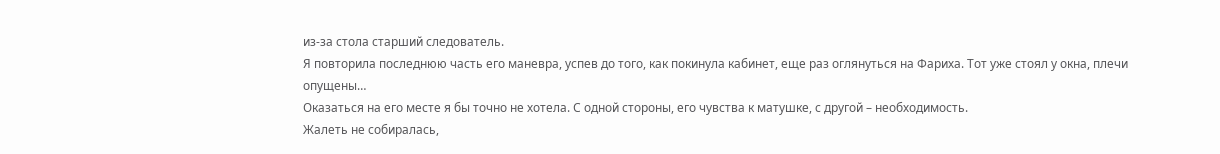из-за стола старший следователь.
Я повторила последнюю часть его маневра, успев до того, как покинула кабинет, еще раз оглянуться на Фариха. Тот уже стоял у окна, плечи опущены…
Оказаться на его месте я бы точно не хотела. С одной стороны, его чувства к матушке, с другой – необходимость.
Жалеть не собиралась,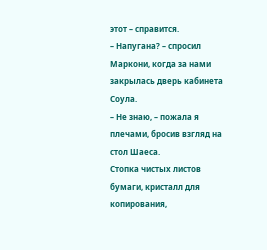этот – справится.
– Напугана? – спросил Маркони, когда за нами закрылась дверь кабинета Соула.
– Не знаю, – пожала я плечами, бросив взгляд на стол Шаеса.
Стопка чистых листов бумаги, кристалл для копирования,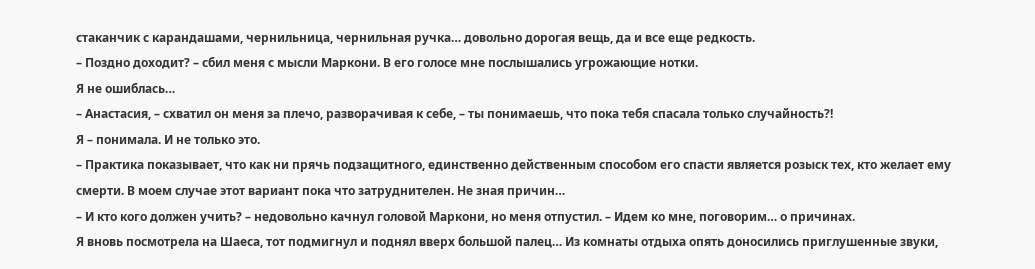стаканчик с карандашами, чернильница, чернильная ручка… довольно дорогая вещь, да и все еще редкость.
– Поздно доходит? – сбил меня с мысли Маркони. В его голосе мне послышались угрожающие нотки.
Я не ошиблась…
– Анастасия, – схватил он меня за плечо, разворачивая к себе, – ты понимаешь, что пока тебя спасала только случайность?!
Я – понимала. И не только это.
– Практика показывает, что как ни прячь подзащитного, единственно действенным способом его спасти является розыск тех, кто желает ему смерти. В моем случае этот вариант пока что затруднителен. Не зная причин…
– И кто кого должен учить? – недовольно качнул головой Маркони, но меня отпустил. – Идем ко мне, поговорим… о причинах.
Я вновь посмотрела на Шаеса, тот подмигнул и поднял вверх большой палец… Из комнаты отдыха опять доносились приглушенные звуки,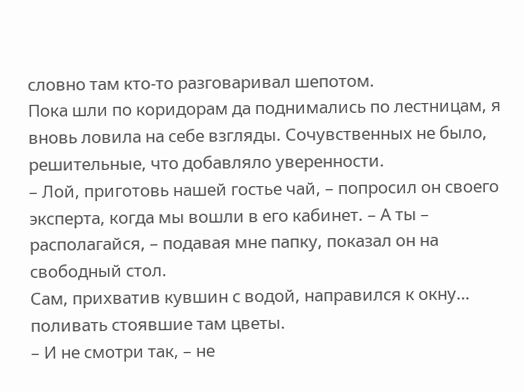словно там кто-то разговаривал шепотом.
Пока шли по коридорам да поднимались по лестницам, я вновь ловила на себе взгляды. Сочувственных не было, решительные, что добавляло уверенности.
– Лой, приготовь нашей гостье чай, – попросил он своего эксперта, когда мы вошли в его кабинет. – А ты – располагайся, – подавая мне папку, показал он на свободный стол.
Сам, прихватив кувшин с водой, направился к окну… поливать стоявшие там цветы.
– И не смотри так, – не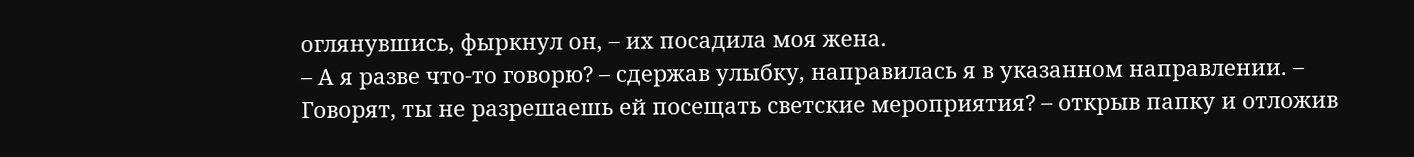оглянувшись, фыркнул он, – их посадила моя жена.
– А я разве что-то говорю? – сдержав улыбку, направилась я в указанном направлении. – Говорят, ты не разрешаешь ей посещать светские мероприятия? – открыв папку и отложив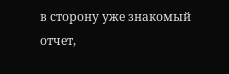в сторону уже знакомый отчет,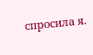спросила я.